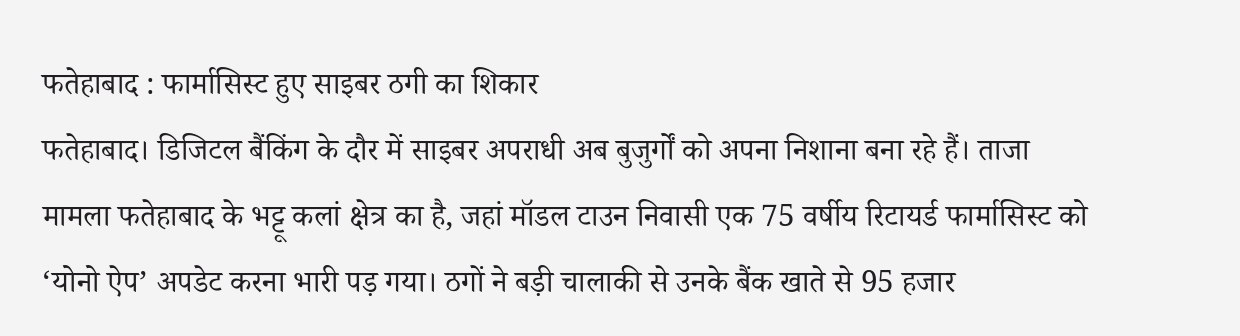फतेहाबाद : फार्मासिस्ट हुए साइबर ठगी का शिकार
फतेहाबाद। डिजिटल बैंकिंग के दौर में साइबर अपराधी अब बुजुर्गों को अपना निशाना बना रहे हैं। ताजा मामला फतेहाबाद के भट्टू कलां क्षेत्र का है, जहां मॉडल टाउन निवासी एक 75 वर्षीय रिटायर्ड फार्मासिस्ट को ‘योनो ऐप’ अपडेट करना भारी पड़ गया। ठगों ने बड़ी चालाकी से उनके बैंक खाते से 95 हजार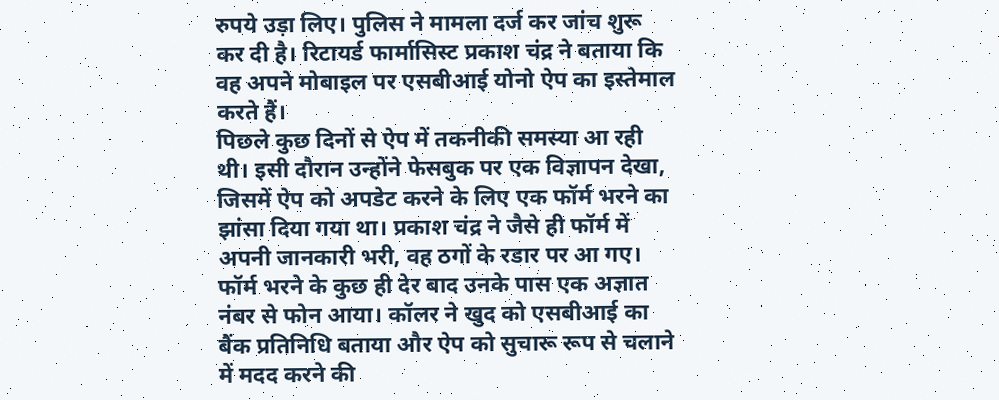रुपये उड़ा लिए। पुलिस ने मामला दर्ज कर जांच शुरू कर दी है। रिटायर्ड फार्मासिस्ट प्रकाश चंद्र ने बताया कि वह अपने मोबाइल पर एसबीआई योनो ऐप का इस्तेमाल करते हैं।
पिछले कुछ दिनों से ऐप में तकनीकी समस्या आ रही थी। इसी दौरान उन्होंने फेसबुक पर एक विज्ञापन देखा, जिसमें ऐप को अपडेट करने के लिए एक फॉर्म भरने का झांसा दिया गया था। प्रकाश चंद्र ने जैसे ही फॉर्म में अपनी जानकारी भरी, वह ठगों के रडार पर आ गए। फॉर्म भरने के कुछ ही देर बाद उनके पास एक अज्ञात नंबर से फोन आया। कॉलर ने खुद को एसबीआई का बैंक प्रतिनिधि बताया और ऐप को सुचारू रूप से चलाने में मदद करने की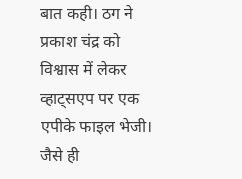बात कही। ठग ने प्रकाश चंद्र को विश्वास में लेकर व्हाट्सएप पर एक एपीके फाइल भेजी। जैसे ही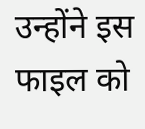उन्होंने इस फाइल को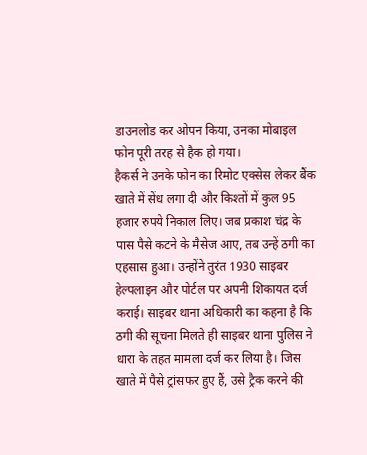डाउनलोड कर ओपन किया, उनका मोबाइल फोन पूरी तरह से हैक हो गया।
हैकर्स ने उनके फोन का रिमोट एक्सेस लेकर बैंक खाते में सेंध लगा दी और किश्तों में कुल 95 हजार रुपये निकाल लिए। जब प्रकाश चंद्र के पास पैसे कटने के मैसेज आए, तब उन्हें ठगी का एहसास हुआ। उन्होंने तुरंत 1930 साइबर हेल्पलाइन और पोर्टल पर अपनी शिकायत दर्ज कराई। साइबर थाना अधिकारी का कहना है कि ठगी की सूचना मिलते ही साइबर थाना पुलिस ने धारा के तहत मामला दर्ज कर लिया है। जिस खाते में पैसे ट्रांसफर हुए हैं, उसे ट्रैक करने की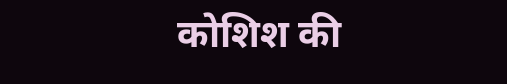कोशिश की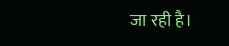जा रही है।